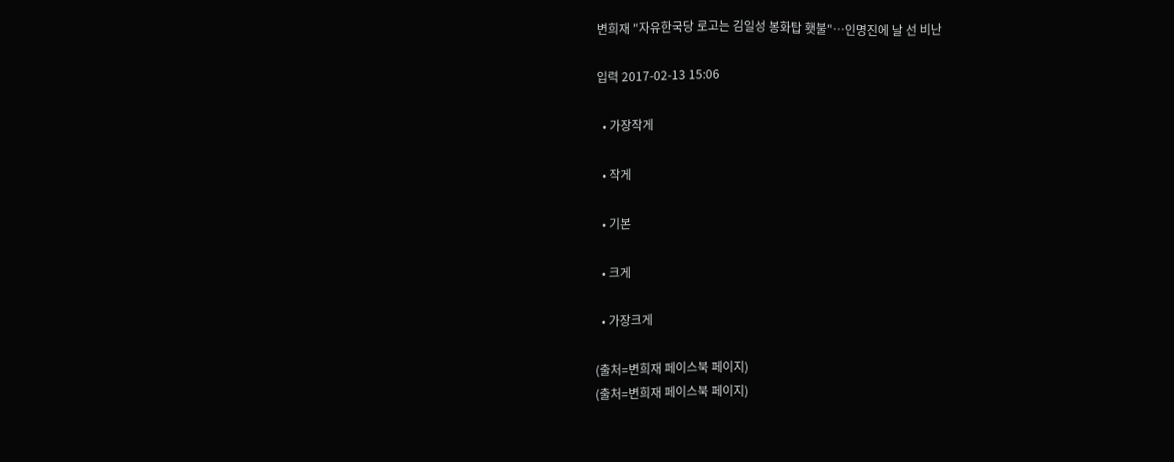변희재 "자유한국당 로고는 김일성 봉화탑 횃불"…인명진에 날 선 비난

입력 2017-02-13 15:06

  • 가장작게

  • 작게

  • 기본

  • 크게

  • 가장크게

(출처=변희재 페이스북 페이지)
(출처=변희재 페이스북 페이지)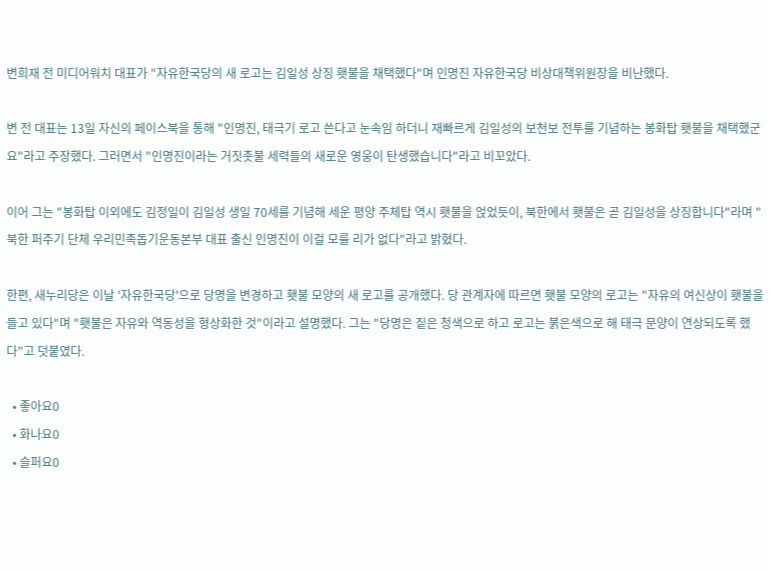변희재 전 미디어워치 대표가 "자유한국당의 새 로고는 김일성 상징 횃불을 채택했다"며 인명진 자유한국당 비상대책위원장을 비난했다.

변 전 대표는 13일 자신의 페이스북을 통해 "인명진, 태극기 로고 쓴다고 눈속임 하더니 재빠르게 김일성의 보천보 전투를 기념하는 봉화탑 횃불을 채택했군요"라고 주장했다. 그러면서 "인명진이라는 거짓촛불 세력들의 새로운 영웅이 탄생했습니다"라고 비꼬았다.

이어 그는 "봉화탑 이외에도 김정일이 김일성 생일 70세를 기념해 세운 평양 주체탑 역시 횃불을 얹었듯이, 북한에서 횃불은 곧 김일성을 상징합니다"라며 "북한 퍼주기 단체 우리민족돕기운동본부 대표 출신 인명진이 이걸 모를 리가 없다"라고 밝혔다.

한편, 새누리당은 이날 '자유한국당'으로 당명을 변경하고 횃불 모양의 새 로고를 공개했다. 당 관계자에 따르면 횃불 모양의 로고는 "자유의 여신상이 횃불을 들고 있다"며 "횃불은 자유와 역동성을 형상화한 것"이라고 설명했다. 그는 "당명은 짙은 청색으로 하고 로고는 붉은색으로 해 태극 문양이 연상되도록 했다"고 덧붙였다.

  • 좋아요0
  • 화나요0
  • 슬퍼요0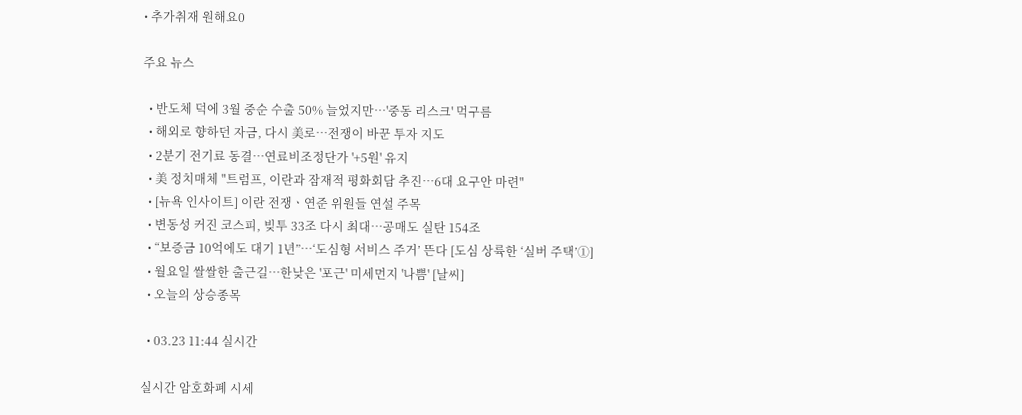• 추가취재 원해요0

주요 뉴스

  • 반도체 덕에 3월 중순 수출 50% 늘었지만⋯'중동 리스크' 먹구름
  • 해외로 향하던 자금, 다시 美로…전쟁이 바꾼 투자 지도
  • 2분기 전기료 동결⋯연료비조정단가 '+5원' 유지
  • 美 정치매체 "트럼프, 이란과 잠재적 평화회담 추진⋯6대 요구안 마련"
  • [뉴욕 인사이트] 이란 전쟁ㆍ연준 위원들 연설 주목
  • 변동성 커진 코스피, 빚투 33조 다시 최대…공매도 실탄 154조
  • “보증금 10억에도 대기 1년”…‘도심형 서비스 주거’ 뜬다 [도심 상륙한 ‘실버 주택’①]
  • 월요일 쌀쌀한 출근길…한낮은 '포근' 미세먼지 '나쁨' [날씨]
  • 오늘의 상승종목

  • 03.23 11:44 실시간

실시간 암호화폐 시세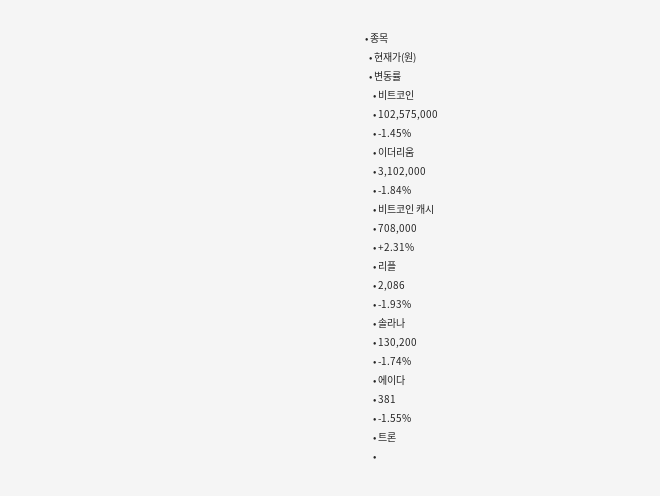• 종목
  • 현재가(원)
  • 변동률
    • 비트코인
    • 102,575,000
    • -1.45%
    • 이더리움
    • 3,102,000
    • -1.84%
    • 비트코인 캐시
    • 708,000
    • +2.31%
    • 리플
    • 2,086
    • -1.93%
    • 솔라나
    • 130,200
    • -1.74%
    • 에이다
    • 381
    • -1.55%
    • 트론
    •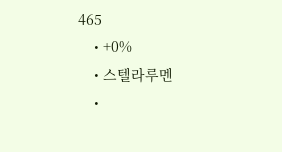465
    • +0%
    • 스텔라루멘
    •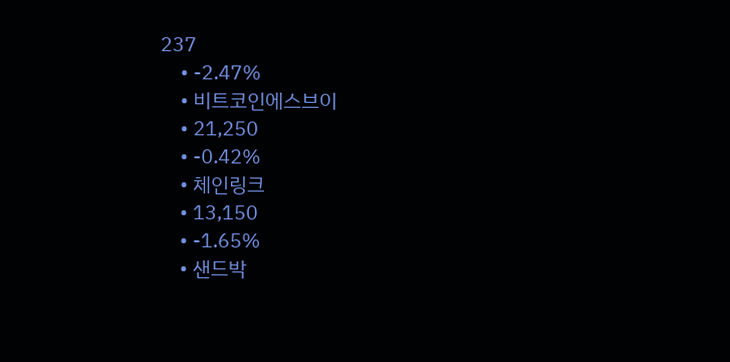237
    • -2.47%
    • 비트코인에스브이
    • 21,250
    • -0.42%
    • 체인링크
    • 13,150
    • -1.65%
    • 샌드박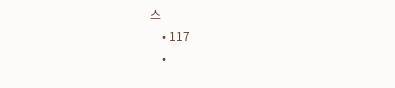스
    • 117
    •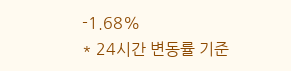-1.68%
* 24시간 변동률 기준